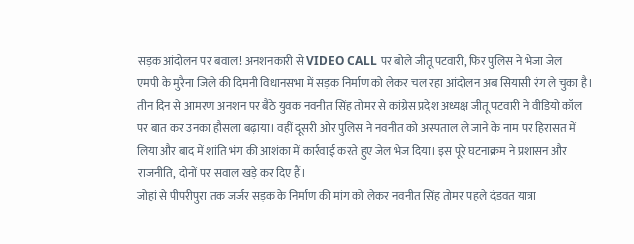सड़क आंदोलन पर बवाल! अनशनकारी से VIDEO CALL पर बोले जीतू पटवारी, फिर पुलिस ने भेजा जेल
एमपी के मुरैना जिले की दिमनी विधानसभा में सड़क निर्माण को लेकर चल रहा आंदोलन अब सियासी रंग ले चुका है। तीन दिन से आमरण अनशन पर बैठे युवक नवनीत सिंह तोमर से कांग्रेस प्रदेश अध्यक्ष जीतू पटवारी ने वीडियो कॉल पर बात कर उनका हौसला बढ़ाया। वहीं दूसरी ओर पुलिस ने नवनीत को अस्पताल ले जाने के नाम पर हिरासत में लिया और बाद में शांति भंग की आशंका में कार्रवाई करते हुए जेल भेज दिया। इस पूरे घटनाक्रम ने प्रशासन और राजनीति, दोनों पर सवाल खड़े कर दिए हैं।
जोहां से पीपरीपुरा तक जर्जर सड़क के निर्माण की मांग को लेकर नवनीत सिंह तोमर पहले दंडवत यात्रा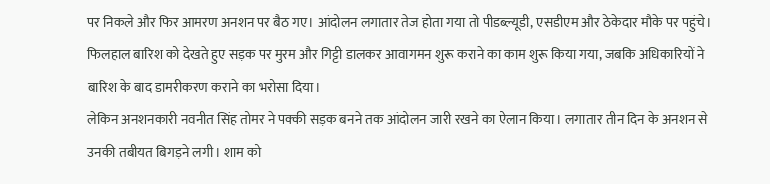पर निकले और फिर आमरण अनशन पर बैठ गए। आंदोलन लगातार तेज होता गया तो पीडब्ल्यूडी, एसडीएम और ठेकेदार मौके पर पहुंचे। फिलहाल बारिश को देखते हुए सड़क पर मुरम और गिट्टी डालकर आवागमन शुरू कराने का काम शुरू किया गया, जबकि अधिकारियों ने बारिश के बाद डामरीकरण कराने का भरोसा दिया।
लेकिन अनशनकारी नवनीत सिंह तोमर ने पक्की सड़क बनने तक आंदोलन जारी रखने का ऐलान किया। लगातार तीन दिन के अनशन से उनकी तबीयत बिगड़ने लगी। शाम को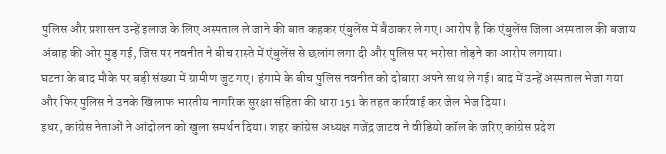पुलिस और प्रशासन उन्हें इलाज के लिए अस्पताल ले जाने की बात कहकर एंबुलेंस में बैठाकर ले गए। आरोप है कि एंबुलेंस जिला अस्पताल की बजाय अंबाह की ओर मुड़ गई, जिस पर नवनीत ने बीच रास्ते में एंबुलेंस से छलांग लगा दी और पुलिस पर भरोसा तोड़ने का आरोप लगाया।
घटना के बाद मौके पर बड़ी संख्या में ग्रामीण जुट गए। हंगामे के बीच पुलिस नवनीत को दोबारा अपने साथ ले गई। बाद में उन्हें अस्पताल भेजा गया और फिर पुलिस ने उनके खिलाफ भारतीय नागरिक सुरक्षा संहिता की धारा 151 के तहत कार्रवाई कर जेल भेज दिया।
इधर, कांग्रेस नेताओं ने आंदोलन को खुला समर्थन दिया। शहर कांग्रेस अध्यक्ष गजेंद्र जाटव ने वीडियो कॉल के जरिए कांग्रेस प्रदेश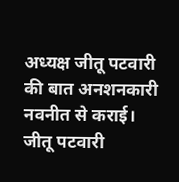अध्यक्ष जीतू पटवारी की बात अनशनकारी नवनीत से कराई। जीतू पटवारी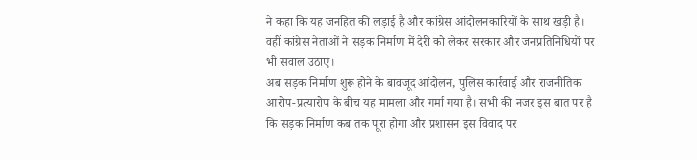ने कहा कि यह जनहित की लड़ाई है और कांग्रेस आंदोलनकारियों के साथ खड़ी है। वहीं कांग्रेस नेताओं ने सड़क निर्माण में देरी को लेकर सरकार और जनप्रतिनिधियों पर भी सवाल उठाए।
अब सड़क निर्माण शुरू होने के बावजूद आंदोलन, पुलिस कार्रवाई और राजनीतिक आरोप-प्रत्यारोप के बीच यह मामला और गर्मा गया है। सभी की नजर इस बात पर है कि सड़क निर्माण कब तक पूरा होगा और प्रशासन इस विवाद पर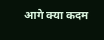आगे क्या कदम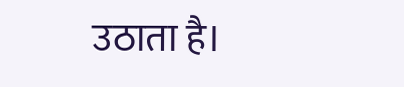उठाता है।